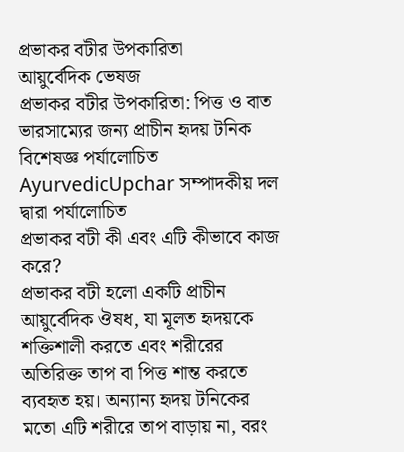প্রভাকর বটীর উপকারিতা
আয়ুর্বেদিক ভেষজ
প্রভাকর বটীর উপকারিতা: পিত্ত ও বাত ভারসাম্যের জন্য প্রাচীন হৃদয় টনিক
বিশেষজ্ঞ পর্যালোচিত
AyurvedicUpchar সম্পাদকীয় দল দ্বারা পর্যালোচিত
প্রভাকর বটী কী এবং এটি কীভাবে কাজ করে?
প্রভাকর বটী হলো একটি প্রাচীন আয়ুর্বেদিক ঔষধ, যা মূলত হৃদয়কে শক্তিশালী করতে এবং শরীরের অতিরিক্ত তাপ বা পিত্ত শান্ত করতে ব্যবহৃত হয়। অন্যান্য হৃদয় টনিকের মতো এটি শরীরে তাপ বাড়ায় না, বরং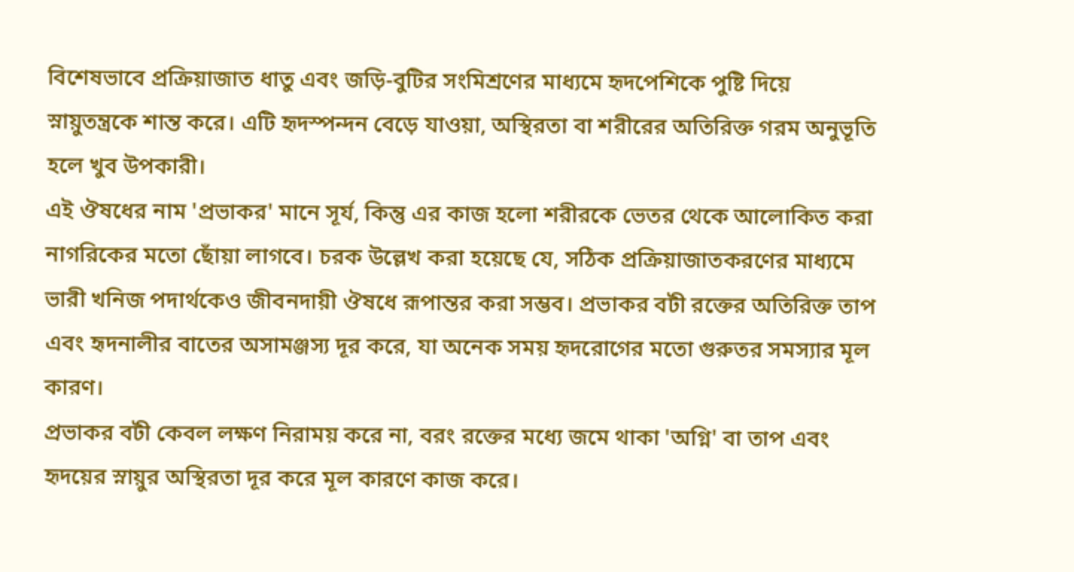বিশেষভাবে প্রক্রিয়াজাত ধাতু এবং জড়ি-বুটির সংমিশ্রণের মাধ্যমে হৃদপেশিকে পুষ্টি দিয়ে স্নায়ুতন্ত্রকে শান্ত করে। এটি হৃদস্পন্দন বেড়ে যাওয়া, অস্থিরতা বা শরীরের অতিরিক্ত গরম অনুভূতি হলে খুব উপকারী।
এই ঔষধের নাম 'প্রভাকর' মানে সূর্য, কিন্তু এর কাজ হলো শরীরকে ভেতর থেকে আলোকিত করা নাগরিকের মতো ছোঁয়া লাগবে। চরক উল্লেখ করা হয়েছে যে, সঠিক প্রক্রিয়াজাতকরণের মাধ্যমে ভারী খনিজ পদার্থকেও জীবনদায়ী ঔষধে রূপান্তর করা সম্ভব। প্রভাকর বটী রক্তের অতিরিক্ত তাপ এবং হৃদনালীর বাতের অসামঞ্জস্য দূর করে, যা অনেক সময় হৃদরোগের মতো গুরুতর সমস্যার মূল কারণ।
প্রভাকর বটী কেবল লক্ষণ নিরাময় করে না, বরং রক্তের মধ্যে জমে থাকা 'অগ্নি' বা তাপ এবং হৃদয়ের স্নায়ুর অস্থিরতা দূর করে মূল কারণে কাজ করে।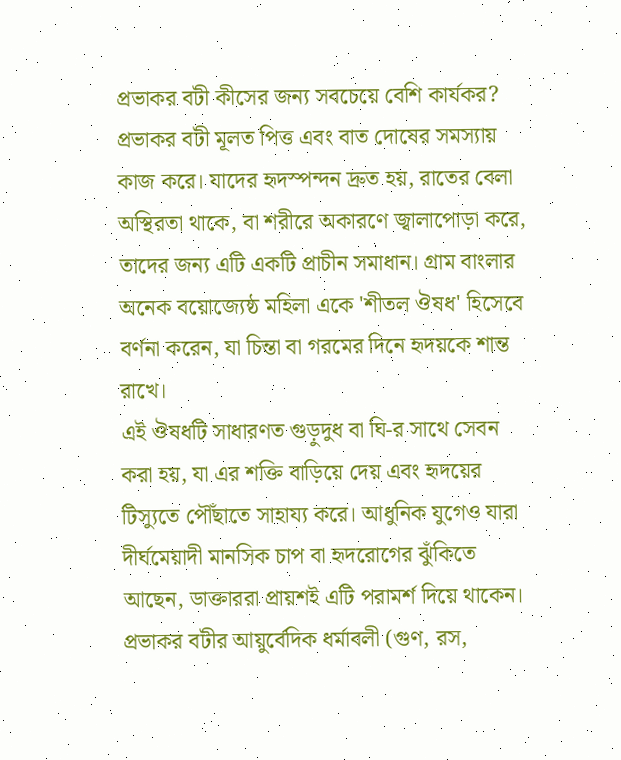প্রভাকর বটী কীসের জন্য সবচেয়ে বেশি কার্যকর?
প্রভাকর বটী মূলত পিত্ত এবং বাত দোষের সমস্যায় কাজ করে। যাদের হৃদস্পন্দন দ্রুত হয়, রাতের বেলা অস্থিরতা থাকে, বা শরীরে অকারণে জ্বালাপোড়া করে, তাদের জন্য এটি একটি প্রাচীন সমাধান। গ্রাম বাংলার অনেক বয়োজ্যেষ্ঠ মহিলা একে 'শীতল ঔষধ' হিসেবে বর্ণনা করেন, যা চিন্তা বা গরমের দিনে হৃদয়কে শান্ত রাখে।
এই ঔষধটি সাধারণত গুড়ুদুধ বা ঘি-র সাথে সেবন করা হয়, যা এর শক্তি বাড়িয়ে দেয় এবং হৃদয়ের টিস্যুতে পৌঁছাতে সাহায্য করে। আধুনিক যুগেও যারা দীর্ঘমেয়াদী মানসিক চাপ বা হৃদরোগের ঝুঁকিতে আছেন, ডাক্তাররা প্রায়শই এটি পরামর্শ দিয়ে থাকেন।
প্রভাকর বটীর আয়ুর্বেদিক ধর্মাবলী (গুণ, রস,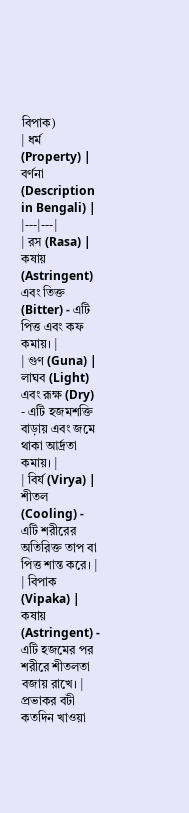বিপাক)
| ধর্ম (Property) | বর্ণনা (Description in Bengali) |
|---|---|
| রস (Rasa) | কষায় (Astringent) এবং তিক্ত (Bitter) - এটি পিত্ত এবং কফ কমায়। |
| গুণ (Guna) | লাঘব (Light) এবং রূক্ষ (Dry) - এটি হজমশক্তি বাড়ায় এবং জমে থাকা আর্দ্রতা কমায়। |
| বির্য (Virya) | শীতল (Cooling) - এটি শরীরের অতিরিক্ত তাপ বা পিত্ত শান্ত করে। |
| বিপাক (Vipaka) | কষায় (Astringent) - এটি হজমের পর শরীরে শীতলতা বজায় রাখে। |
প্রভাকর বটী কতদিন খাওয়া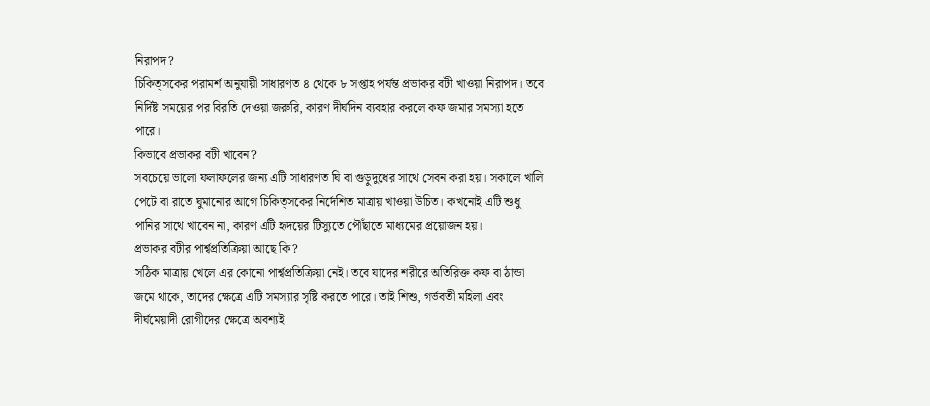নিরাপদ?
চিকিত্সকের পরামর্শ অনুযায়ী সাধারণত ৪ থেকে ৮ সপ্তাহ পর্যন্ত প্রভাকর বটী খাওয়া নিরাপদ। তবে নির্দিষ্ট সময়ের পর বিরতি দেওয়া জরুরি, কারণ দীর্ঘদিন ব্যবহার করলে কফ জমার সমস্যা হতে পারে।
কিভাবে প্রভাকর বটী খাবেন?
সবচেয়ে ভালো ফলাফলের জন্য এটি সাধারণত ঘি বা গুড়ুদুধের সাথে সেবন করা হয়। সকালে খালি পেটে বা রাতে ঘুমানোর আগে চিকিত্সকের নির্দেশিত মাত্রায় খাওয়া উচিত। কখনোই এটি শুধু পানির সাথে খাবেন না, কারণ এটি হৃদয়ের টিস্যুতে পৌঁছাতে মাধ্যমের প্রয়োজন হয়।
প্রভাকর বটীর পার্শ্বপ্রতিক্রিয়া আছে কি?
সঠিক মাত্রায় খেলে এর কোনো পার্শ্বপ্রতিক্রিয়া নেই। তবে যাদের শরীরে অতিরিক্ত কফ বা ঠান্ডা জমে থাকে, তাদের ক্ষেত্রে এটি সমস্যার সৃষ্টি করতে পারে। তাই শিশু, গর্ভবতী মহিলা এবং দীর্ঘমেয়াদী রোগীদের ক্ষেত্রে অবশ্যই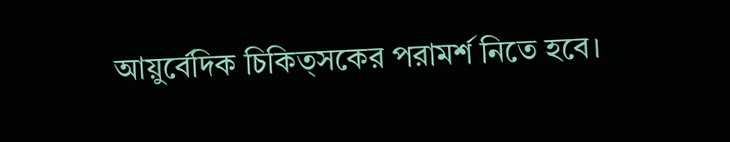আয়ুর্বেদিক চিকিত্সকের পরামর্শ নিতে হবে।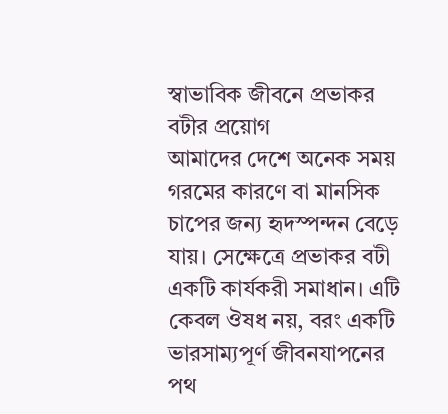স্বাভাবিক জীবনে প্রভাকর বটীর প্রয়োগ
আমাদের দেশে অনেক সময় গরমের কারণে বা মানসিক চাপের জন্য হৃদস্পন্দন বেড়ে যায়। সেক্ষেত্রে প্রভাকর বটী একটি কার্যকরী সমাধান। এটি কেবল ঔষধ নয়, বরং একটি ভারসাম্যপূর্ণ জীবনযাপনের পথ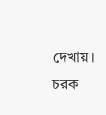দেখায়।
চরক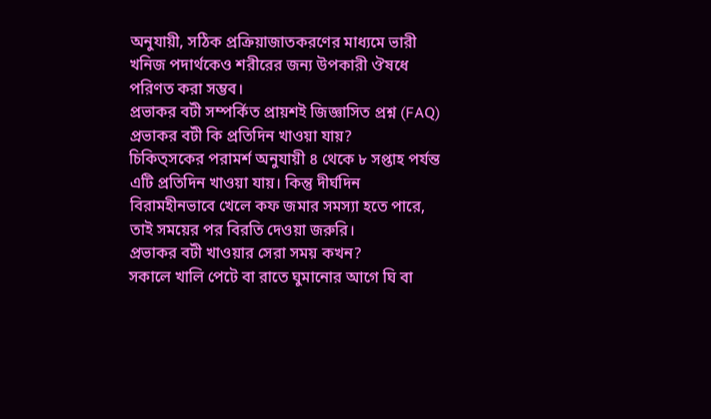অনুযায়ী, সঠিক প্রক্রিয়াজাতকরণের মাধ্যমে ভারী খনিজ পদার্থকেও শরীরের জন্য উপকারী ঔষধে পরিণত করা সম্ভব।
প্রভাকর বটী সম্পর্কিত প্রায়শই জিজ্ঞাসিত প্রশ্ন (FAQ)
প্রভাকর বটী কি প্রতিদিন খাওয়া যায়?
চিকিত্সকের পরামর্শ অনুযায়ী ৪ থেকে ৮ সপ্তাহ পর্যন্ত এটি প্রতিদিন খাওয়া যায়। কিন্তু দীর্ঘদিন বিরামহীনভাবে খেলে কফ জমার সমস্যা হতে পারে, তাই সময়ের পর বিরতি দেওয়া জরুরি।
প্রভাকর বটী খাওয়ার সেরা সময় কখন?
সকালে খালি পেটে বা রাতে ঘুমানোর আগে ঘি বা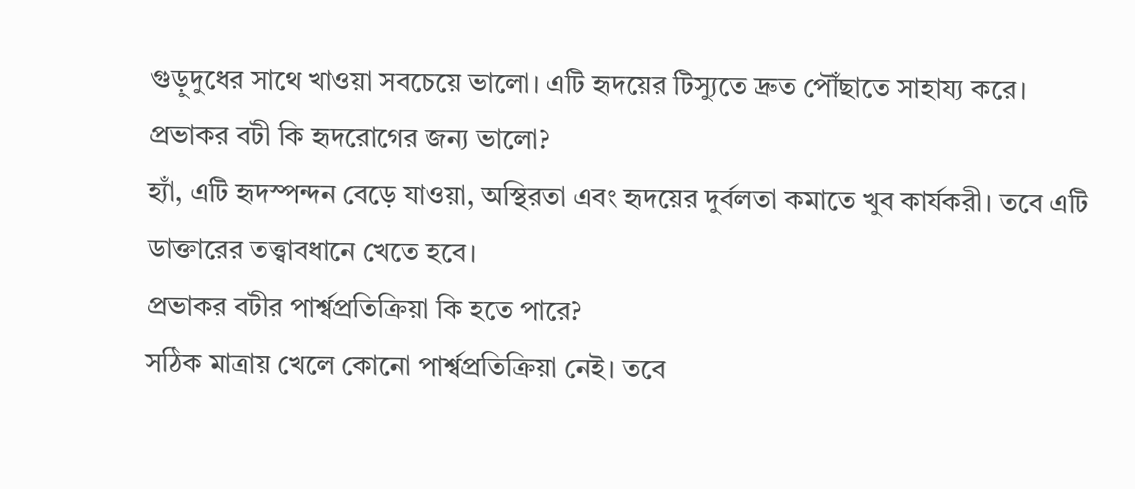গুড়ুদুধের সাথে খাওয়া সবচেয়ে ভালো। এটি হৃদয়ের টিস্যুতে দ্রুত পৌঁছাতে সাহায্য করে।
প্রভাকর বটী কি হৃদরোগের জন্য ভালো?
হ্যাঁ, এটি হৃদস্পন্দন বেড়ে যাওয়া, অস্থিরতা এবং হৃদয়ের দুর্বলতা কমাতে খুব কার্যকরী। তবে এটি ডাক্তারের তত্ত্বাবধানে খেতে হবে।
প্রভাকর বটীর পার্শ্বপ্রতিক্রিয়া কি হতে পারে?
সঠিক মাত্রায় খেলে কোনো পার্শ্বপ্রতিক্রিয়া নেই। তবে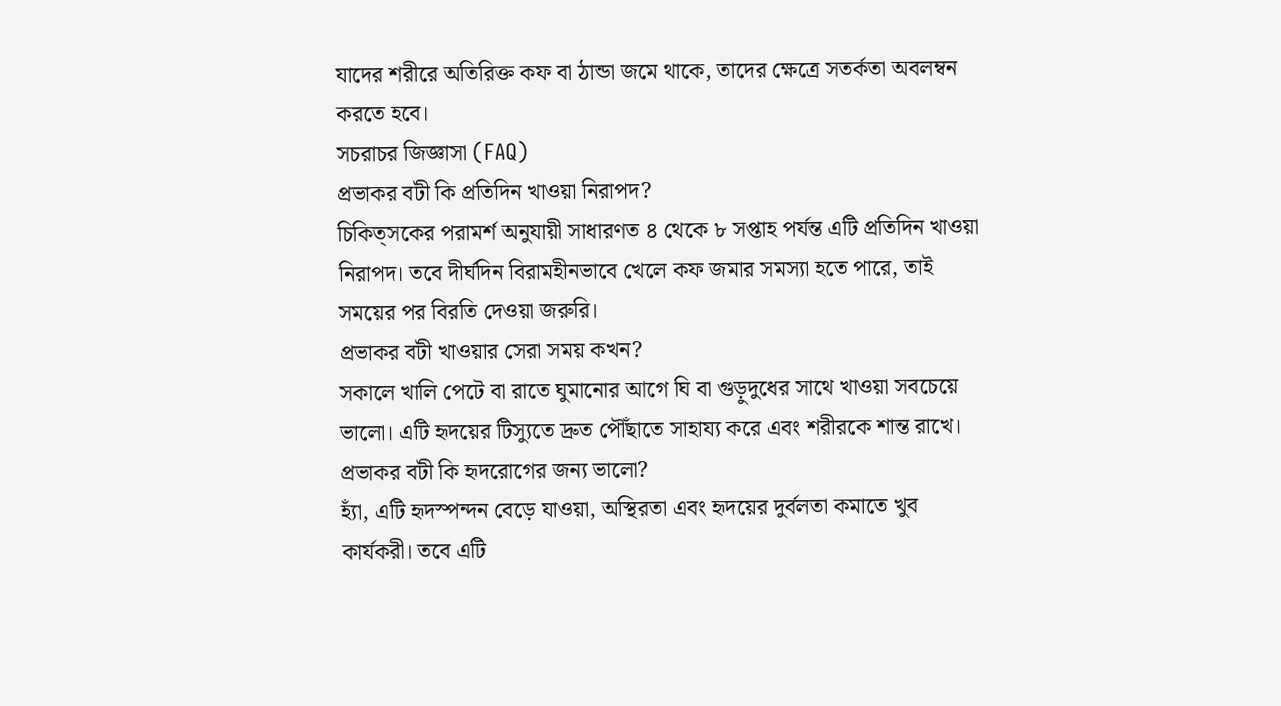যাদের শরীরে অতিরিক্ত কফ বা ঠান্ডা জমে থাকে, তাদের ক্ষেত্রে সতর্কতা অবলম্বন করতে হবে।
সচরাচর জিজ্ঞাসা (FAQ)
প্রভাকর বটী কি প্রতিদিন খাওয়া নিরাপদ?
চিকিত্সকের পরামর্শ অনুযায়ী সাধারণত ৪ থেকে ৮ সপ্তাহ পর্যন্ত এটি প্রতিদিন খাওয়া নিরাপদ। তবে দীর্ঘদিন বিরামহীনভাবে খেলে কফ জমার সমস্যা হতে পারে, তাই সময়ের পর বিরতি দেওয়া জরুরি।
প্রভাকর বটী খাওয়ার সেরা সময় কখন?
সকালে খালি পেটে বা রাতে ঘুমানোর আগে ঘি বা গুড়ুদুধের সাথে খাওয়া সবচেয়ে ভালো। এটি হৃদয়ের টিস্যুতে দ্রুত পৌঁছাতে সাহায্য করে এবং শরীরকে শান্ত রাখে।
প্রভাকর বটী কি হৃদরোগের জন্য ভালো?
হ্যাঁ, এটি হৃদস্পন্দন বেড়ে যাওয়া, অস্থিরতা এবং হৃদয়ের দুর্বলতা কমাতে খুব কার্যকরী। তবে এটি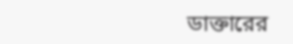ডাক্তারের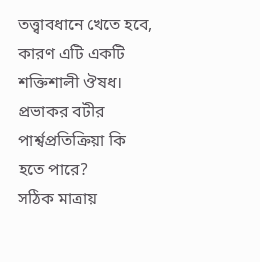তত্ত্বাবধানে খেতে হবে, কারণ এটি একটি শক্তিশালী ঔষধ।
প্রভাকর বটীর পার্শ্বপ্রতিক্রিয়া কি হতে পারে?
সঠিক মাত্রায়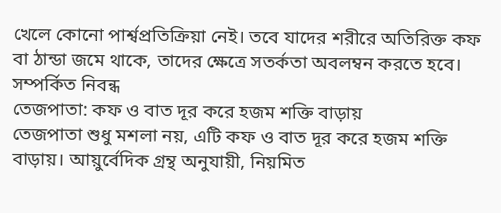খেলে কোনো পার্শ্বপ্রতিক্রিয়া নেই। তবে যাদের শরীরে অতিরিক্ত কফ বা ঠান্ডা জমে থাকে, তাদের ক্ষেত্রে সতর্কতা অবলম্বন করতে হবে।
সম্পর্কিত নিবন্ধ
তেজপাতা: কফ ও বাত দূর করে হজম শক্তি বাড়ায়
তেজপাতা শুধু মশলা নয়, এটি কফ ও বাত দূর করে হজম শক্তি বাড়ায়। আয়ুর্বেদিক গ্রন্থ অনুযায়ী, নিয়মিত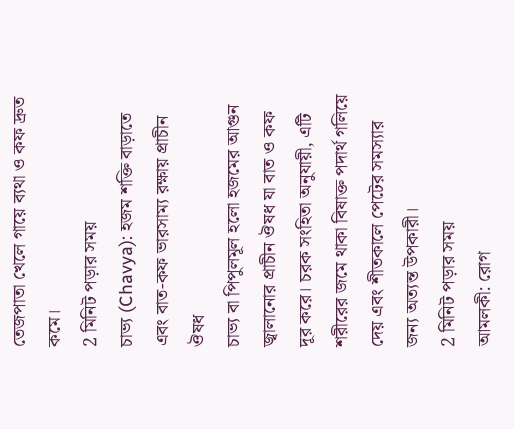তেজপাতা খেলে গায়ে ব্যথা ও কফ দ্রুত কমে।
2 মিনিট পড়ার সময়
চাভ্য (Chavya): হজম শক্তি বাড়াতে এবং বাত-কফ ভারসাম্য রক্ষায় প্রাচীন ঔষধ
চাভ্য বা পিপুলমূল হলো হজমের আগুন জ্বালানোর প্রাচীন ঔষধ যা বাত ও কফ দূর করে। চরক সংহিতা অনুযায়ী, এটি শরীরের জমে থাকা বিষাক্ত পদার্থ গলিয়ে দেয় এবং শীতকালে পেটের সমস্যার জন্য অত্যন্ত উপকারী।
2 মিনিট পড়ার সময়
আমলকী: রোগ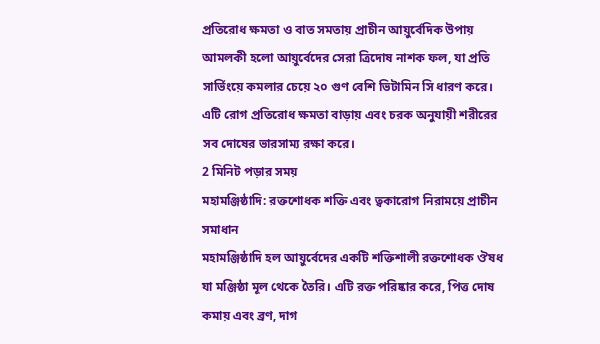প্রতিরোধ ক্ষমতা ও বাত সমতায় প্রাচীন আয়ুর্বেদিক উপায়
আমলকী হলো আয়ুর্বেদের সেরা ত্রিদোষ নাশক ফল, যা প্রতি সার্ভিংয়ে কমলার চেয়ে ২০ গুণ বেশি ভিটামিন সি ধারণ করে। এটি রোগ প্রতিরোধ ক্ষমতা বাড়ায় এবং চরক অনুযায়ী শরীরের সব দোষের ভারসাম্য রক্ষা করে।
2 মিনিট পড়ার সময়
মহামঞ্জিষ্ঠাদি: রক্তশোধক শক্তি এবং ত্বকারোগ নিরাময়ে প্রাচীন সমাধান
মহামঞ্জিষ্ঠাদি হল আয়ুর্বেদের একটি শক্তিশালী রক্তশোধক ঔষধ যা মঞ্জিষ্ঠা মূল থেকে তৈরি। এটি রক্ত পরিষ্কার করে, পিত্ত দোষ কমায় এবং ব্রণ, দাগ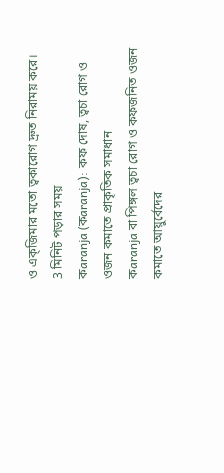ও এক্জিমার মতো ত্বকারোগ দ্রুত নিরাময় করে।
3 মিনিট পড়ার সময়
কaranja (কaranja): কফ দোষ, ত্বচা রোগ ও ওজন কমাতে প্রাকৃতিক সমাধান
কaranja বা পিঙ্গল ত্বচা রোগ ও কফজনিত ওজন কমাতে আয়ুর্বেদের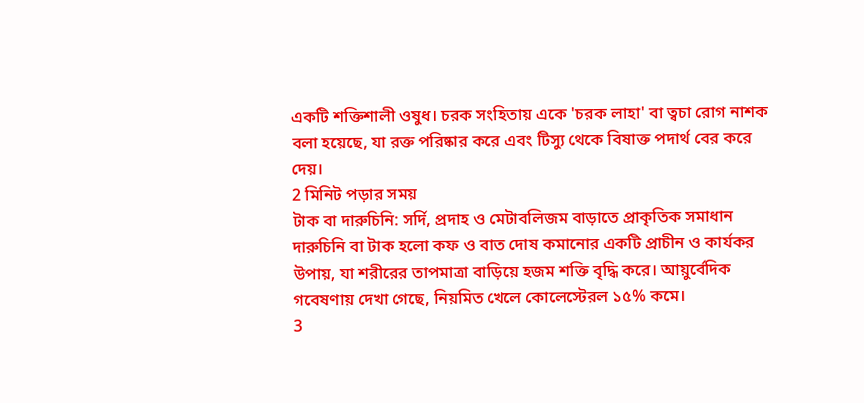একটি শক্তিশালী ওষুধ। চরক সংহিতায় একে 'চরক লাহা' বা ত্বচা রোগ নাশক বলা হয়েছে, যা রক্ত পরিষ্কার করে এবং টিস্যু থেকে বিষাক্ত পদার্থ বের করে দেয়।
2 মিনিট পড়ার সময়
টাক বা দারুচিনি: সর্দি, প্রদাহ ও মেটাবলিজম বাড়াতে প্রাকৃতিক সমাধান
দারুচিনি বা টাক হলো কফ ও বাত দোষ কমানোর একটি প্রাচীন ও কার্যকর উপায়, যা শরীরের তাপমাত্রা বাড়িয়ে হজম শক্তি বৃদ্ধি করে। আয়ুর্বেদিক গবেষণায় দেখা গেছে, নিয়মিত খেলে কোলেস্টেরল ১৫% কমে।
3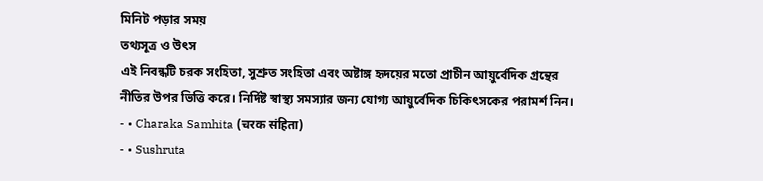মিনিট পড়ার সময়
তথ্যসূত্র ও উৎস
এই নিবন্ধটি চরক সংহিতা, সুশ্রুত সংহিতা এবং অষ্টাঙ্গ হৃদয়ের মতো প্রাচীন আয়ুর্বেদিক গ্রন্থের নীতির উপর ভিত্তি করে। নির্দিষ্ট স্বাস্থ্য সমস্যার জন্য যোগ্য আয়ুর্বেদিক চিকিৎসকের পরামর্শ নিন।
- • Charaka Samhita (चरक संहिता)
- • Sushruta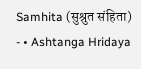Samhita (सुश्रुत संहिता)
- • Ashtanga Hridaya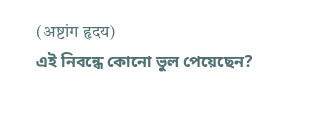(अष्टांग हृदय)
এই নিবন্ধে কোনো ভুল পেয়েছেন?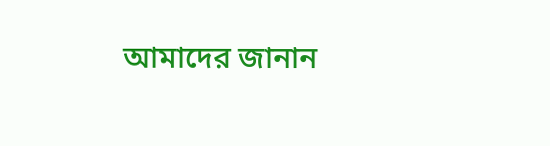আমাদের জানান